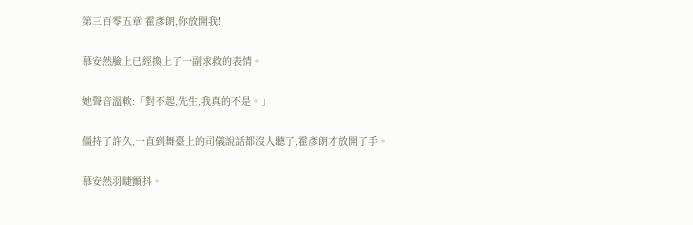第三百零五章 霍彥朗,你放開我!

慕安然臉上已經換上了一副求救的表情。

她聲音溫軟:「對不起,先生,我真的不是。」

僵持了許久,一直到舞臺上的司儀說話都沒人聽了,霍彥朗才放開了手。

慕安然羽睫顫抖。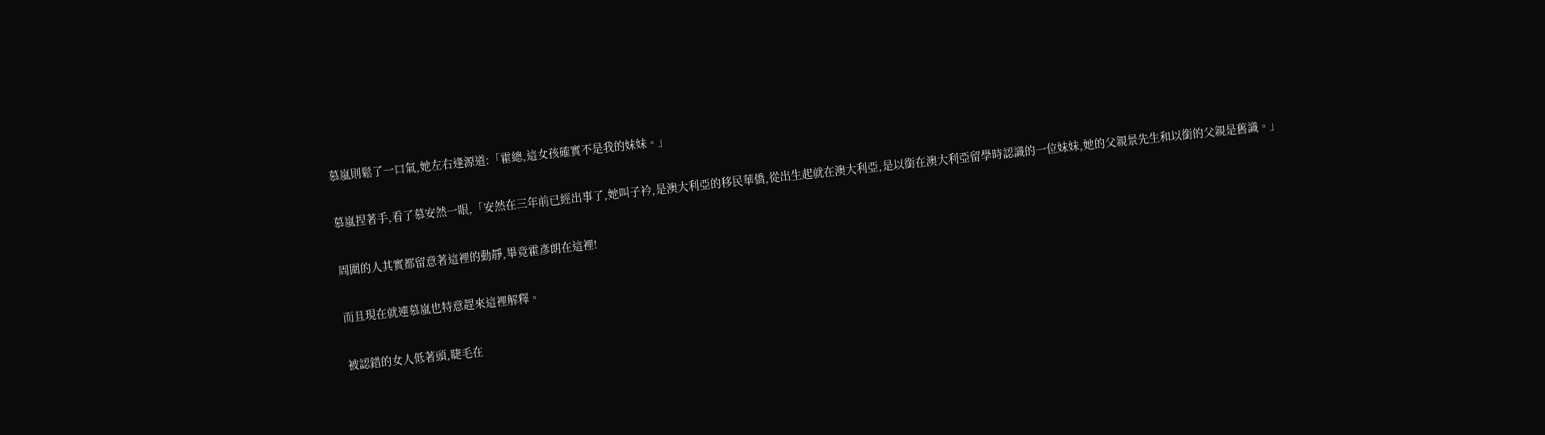慕嵐則鬆了一口氣,她左右逢源道:「霍總,這女孩確實不是我的妹妹。」

慕嵐捏著手,看了慕安然一眼,「安然在三年前已經出事了,她叫子衿,是澳大利亞的移民華僑,從出生起就在澳大利亞,是以銜在澳大利亞留學時認識的一位妹妹,她的父親景先生和以銜的父親是舊識。」

周圍的人其實都留意著這裡的動靜,畢竟霍彥朗在這裡!

而且現在就連慕嵐也特意趕來這裡解釋。

被認錯的女人低著頭,睫毛在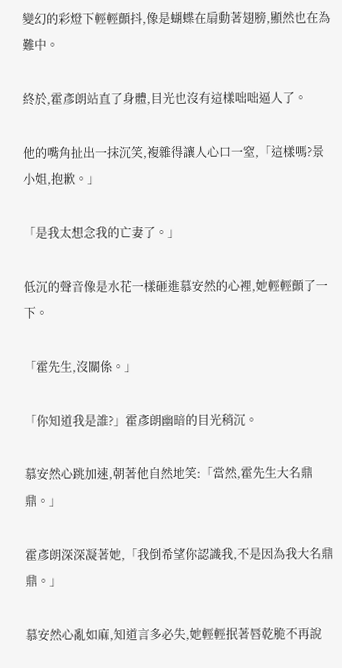變幻的彩燈下輕輕顫抖,像是蝴蝶在扇動著翅膀,顯然也在為難中。

終於,霍彥朗站直了身體,目光也沒有這樣咄咄逼人了。

他的嘴角扯出一抹沉笑,複雜得讓人心口一窒,「這樣嗎?景小姐,抱歉。」

「是我太想念我的亡妻了。」

低沉的聲音像是水花一樣砸進慕安然的心裡,她輕輕顫了一下。

「霍先生,沒關係。」

「你知道我是誰?」霍彥朗幽暗的目光稍沉。

慕安然心跳加速,朝著他自然地笑:「當然,霍先生大名鼎鼎。」

霍彥朗深深凝著她,「我倒希望你認識我,不是因為我大名鼎鼎。」

慕安然心亂如麻,知道言多必失,她輕輕抿著唇乾脆不再說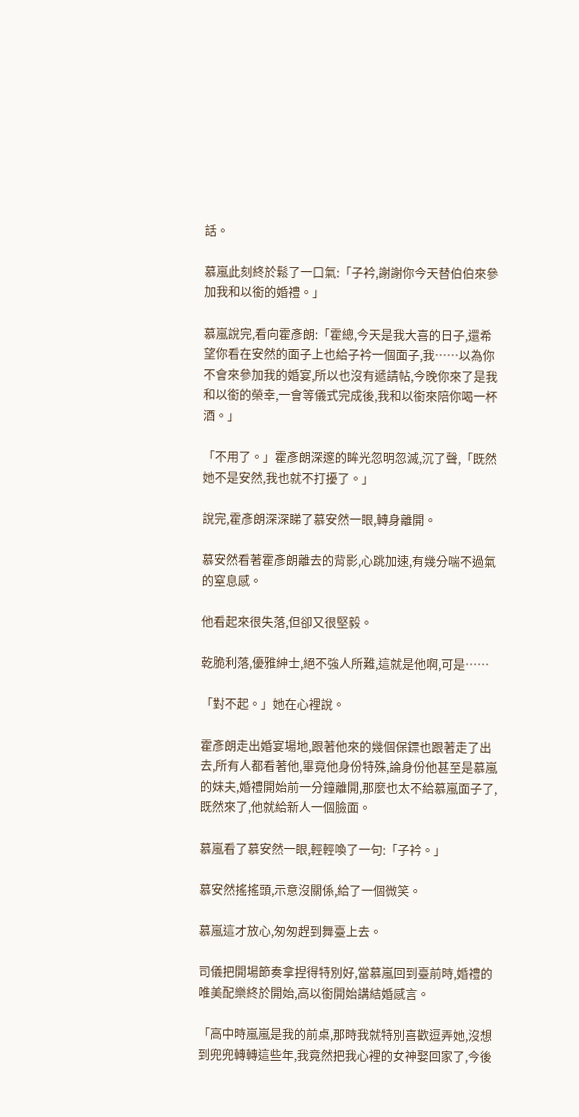話。

慕嵐此刻終於鬆了一口氣:「子衿,謝謝你今天替伯伯來參加我和以銜的婚禮。」

慕嵐說完,看向霍彥朗:「霍總,今天是我大喜的日子,還希望你看在安然的面子上也給子衿一個面子,我……以為你不會來參加我的婚宴,所以也沒有遞請帖,今晚你來了是我和以銜的榮幸,一會等儀式完成後,我和以銜來陪你喝一杯酒。」

「不用了。」霍彥朗深邃的眸光忽明忽滅,沉了聲,「既然她不是安然,我也就不打擾了。」

說完,霍彥朗深深睇了慕安然一眼,轉身離開。

慕安然看著霍彥朗離去的背影,心跳加速,有幾分喘不過氣的窒息感。

他看起來很失落,但卻又很堅毅。

乾脆利落,優雅紳士,絕不強人所難,這就是他啊,可是……

「對不起。」她在心裡說。

霍彥朗走出婚宴場地,跟著他來的幾個保鏢也跟著走了出去,所有人都看著他,畢竟他身份特殊,論身份他甚至是慕嵐的妹夫,婚禮開始前一分鐘離開,那麼也太不給慕嵐面子了,既然來了,他就給新人一個臉面。

慕嵐看了慕安然一眼,輕輕喚了一句:「子衿。」

慕安然搖搖頭,示意沒關係,給了一個微笑。

慕嵐這才放心,匆匆趕到舞臺上去。

司儀把開場節奏拿捏得特別好,當慕嵐回到臺前時,婚禮的唯美配樂終於開始,高以銜開始講結婚感言。

「高中時嵐嵐是我的前桌,那時我就特別喜歡逗弄她,沒想到兜兜轉轉這些年,我竟然把我心裡的女神娶回家了,今後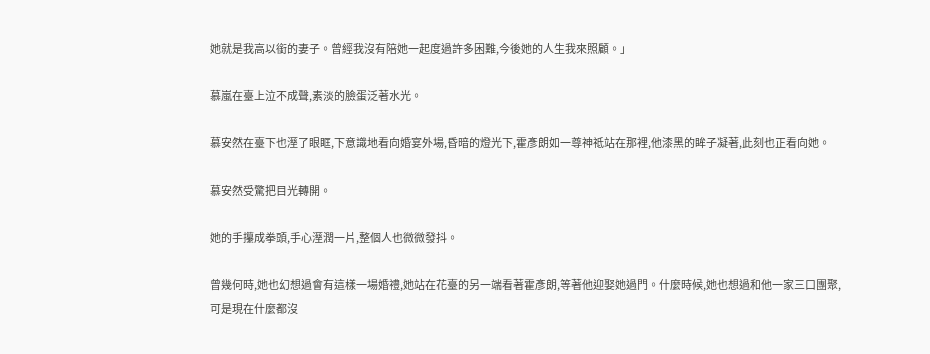她就是我高以銜的妻子。曾經我沒有陪她一起度過許多困難,今後她的人生我來照顧。」

慕嵐在臺上泣不成聲,素淡的臉蛋泛著水光。

慕安然在臺下也溼了眼眶,下意識地看向婚宴外場,昏暗的燈光下,霍彥朗如一尊神祗站在那裡,他漆黑的眸子凝著,此刻也正看向她。

慕安然受驚把目光轉開。

她的手攥成拳頭,手心溼潤一片,整個人也微微發抖。

曾幾何時,她也幻想過會有這樣一場婚禮,她站在花臺的另一端看著霍彥朗,等著他迎娶她過門。什麼時候,她也想過和他一家三口團聚,可是現在什麼都沒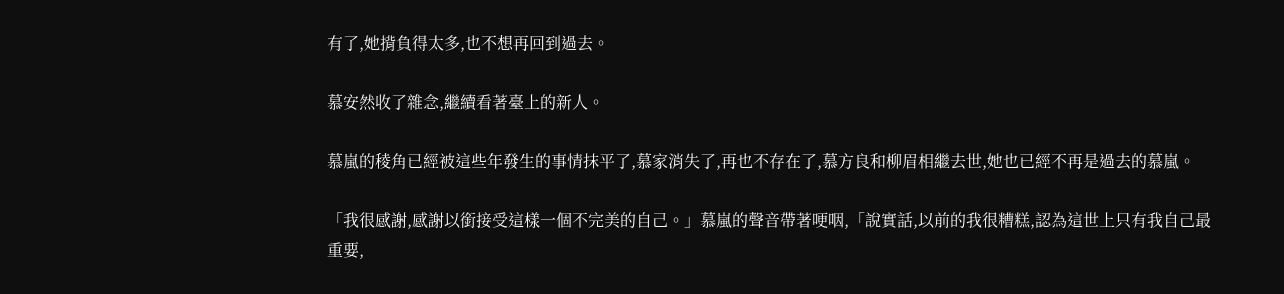有了,她揹負得太多,也不想再回到過去。

慕安然收了雜念,繼續看著臺上的新人。

慕嵐的稜角已經被這些年發生的事情抹平了,慕家消失了,再也不存在了,慕方良和柳眉相繼去世,她也已經不再是過去的慕嵐。

「我很感謝,感謝以銜接受這樣一個不完美的自己。」慕嵐的聲音帶著哽咽,「說實話,以前的我很糟糕,認為這世上只有我自己最重要,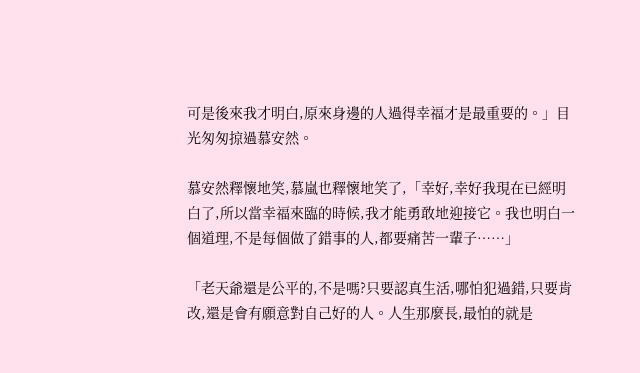可是後來我才明白,原來身邊的人過得幸福才是最重要的。」目光匆匆掠過慕安然。

慕安然釋懷地笑,慕嵐也釋懷地笑了,「幸好,幸好我現在已經明白了,所以當幸福來臨的時候,我才能勇敢地迎接它。我也明白一個道理,不是每個做了錯事的人,都要痛苦一輩子……」

「老天爺還是公平的,不是嗎?只要認真生活,哪怕犯過錯,只要肯改,還是會有願意對自己好的人。人生那麼長,最怕的就是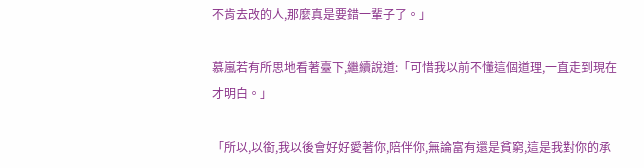不肯去改的人,那麼真是要錯一輩子了。」

慕嵐若有所思地看著臺下,繼續說道:「可惜我以前不懂這個道理,一直走到現在才明白。」

「所以,以銜,我以後會好好愛著你,陪伴你,無論富有還是貧窮,這是我對你的承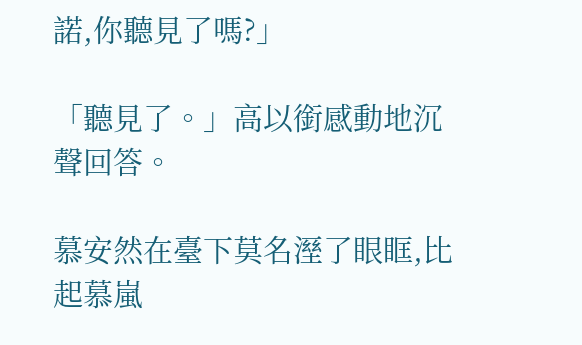諾,你聽見了嗎?」

「聽見了。」高以銜感動地沉聲回答。

慕安然在臺下莫名溼了眼眶,比起慕嵐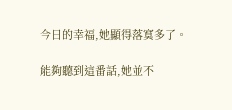今日的幸福,她顯得落寞多了。

能夠聽到這番話,她並不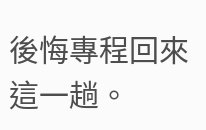後悔專程回來這一趟。